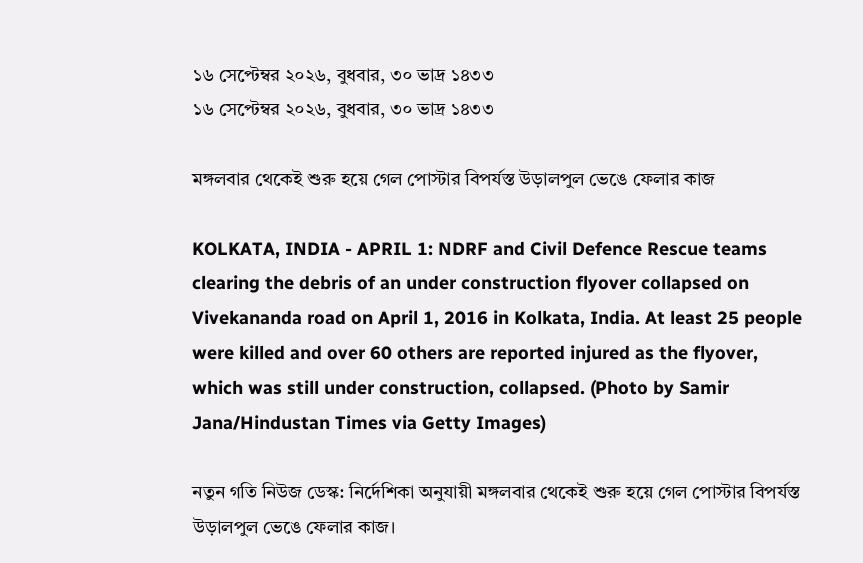১৬ সেপ্টেম্বর ২০২৬, বুধবার, ৩০ ভাদ্র ১৪৩৩
১৬ সেপ্টেম্বর ২০২৬, বুধবার, ৩০ ভাদ্র ১৪৩৩

মঙ্গলবার থেকেই শুরু হয়ে গেল পোস্টার বিপর্যস্ত উড়ালপুল ভেঙে ফেলার কাজ

KOLKATA, INDIA - APRIL 1: NDRF and Civil Defence Rescue teams clearing the debris of an under construction flyover collapsed on Vivekananda road on April 1, 2016 in Kolkata, India. At least 25 people were killed and over 60 others are reported injured as the flyover, which was still under construction, collapsed. (Photo by Samir Jana/Hindustan Times via Getty Images)

নতুন গতি নিউজ ডেস্ক: নির্দেশিকা অনুযায়ী মঙ্গলবার থেকেই শুরু হয়ে গেল পোস্টার বিপর্যস্ত উড়ালপুল ভেঙে ফেলার কাজ।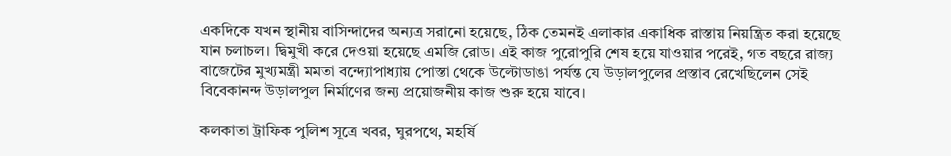একদিকে যখন স্থানীয় বাসিন্দাদের অন্যত্র সরানো হয়েছে, ঠিক তেমনই এলাকার একাধিক রাস্তায় নিয়ন্ত্রিত করা হয়েছে যান চলাচল। দ্বিমুখী করে দেওয়া হয়েছে এমজি রোড। এই কাজ পুরোপুরি শেষ হয়ে যাওয়ার পরেই, গত বছরে রাজ্য বাজেটের মুখ্যমন্ত্রী মমতা বন্দ্যোপাধ্যায় পোস্তা থেকে উল্টোডাঙা পর্যন্ত যে উড়ালপুলের প্রস্তাব রেখেছিলেন সেই বিবেকানন্দ উড়ালপুল নির্মাণের জন্য প্রয়োজনীয় কাজ শুরু হয়ে যাবে।

কলকাতা ট্রাফিক পুলিশ সূত্রে খবর, ঘুরপথে, মহর্ষি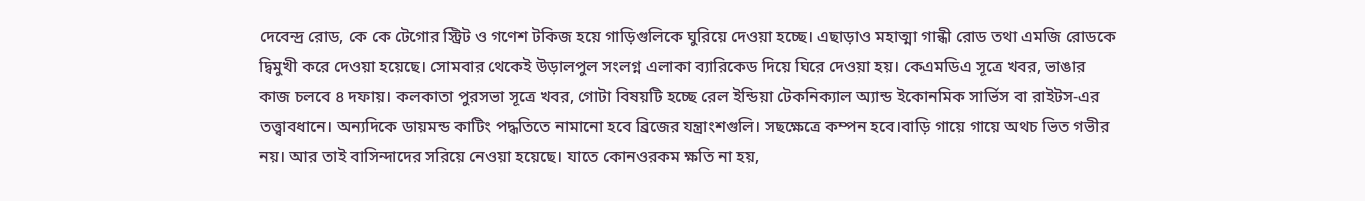দেবেন্দ্র রোড, কে কে টেগোর স্ট্রিট ও গণেশ টকিজ হয়ে গাড়িগুলিকে ঘুরিয়ে দেওয়া হচ্ছে। এছাড়াও মহাত্মা গান্ধী রোড তথা এমজি রোডকে দ্বিমুখী করে দেওয়া হয়েছে। সোমবার থেকেই উড়ালপুল সংলগ্ন এলাকা ব্যারিকেড দিয়ে ঘিরে দেওয়া হয়। কেএমডিএ সূত্রে খবর, ভাঙার কাজ চলবে ৪ দফায়। কলকাতা পুরসভা সূত্রে খবর, গোটা বিষয়টি হচ্ছে রেল ইন্ডিয়া টেকনিক্যাল অ্যান্ড ইকোনমিক সার্ভিস বা রাইটস-এর তত্ত্বাবধানে। অন্যদিকে ডায়মন্ড কাটিং পদ্ধতিতে নামানো হবে ব্রিজের যন্ত্রাংশগুলি। সছক্ষেত্রে কম্পন হবে।বাড়ি গায়ে গায়ে অথচ ভিত গভীর নয়। আর তাই বাসিন্দাদের সরিয়ে নেওয়া হয়েছে। যাতে কোনওরকম ক্ষতি না হয়,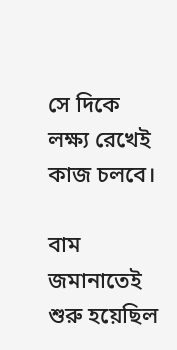সে দিকে লক্ষ্য রেখেই কাজ চলবে।

বাম জমানাতেই শুরু হয়েছিল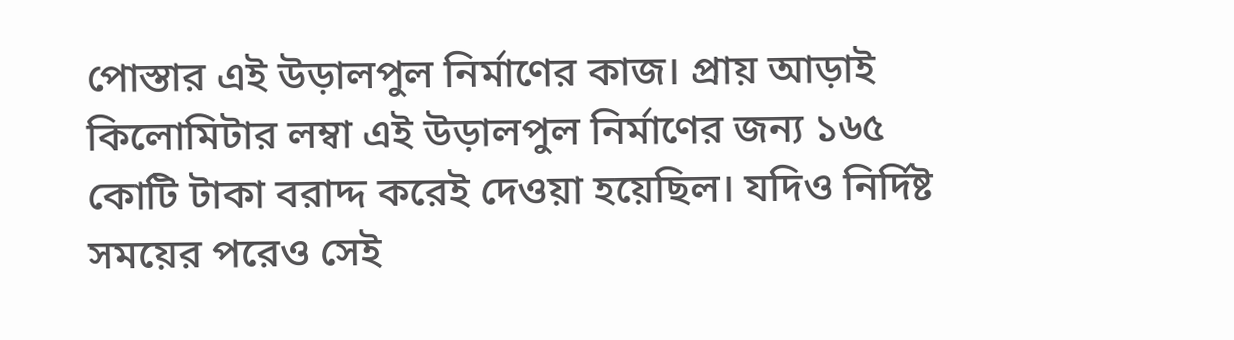পোস্তার এই উড়ালপুল নির্মাণের কাজ। প্রায় আড়াই কিলোমিটার লম্বা এই উড়ালপুল নির্মাণের জন্য ১৬৫ কোটি টাকা বরাদ্দ করেই দেওয়া হয়েছিল। যদিও নির্দিষ্ট সময়ের পরেও সেই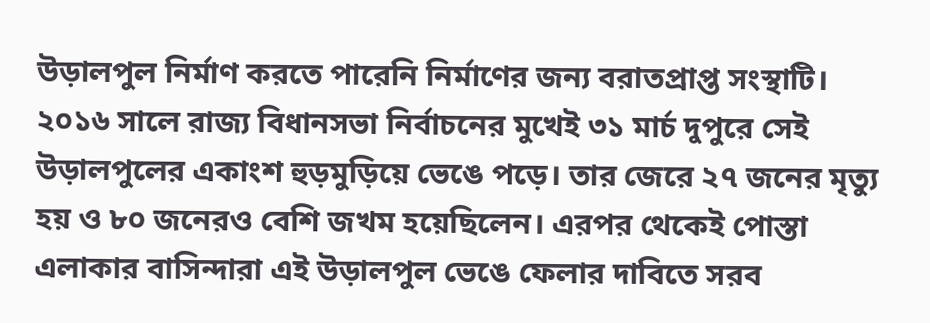উড়ালপুল নির্মাণ করতে পারেনি নির্মাণের জন্য বরাতপ্রাপ্ত সংস্থাটি। ২০১৬ সালে রাজ্য বিধানসভা নির্বাচনের মুখেই ৩১ মার্চ দুপুরে সেই উড়ালপুলের একাংশ হুড়মুড়িয়ে ভেঙে পড়ে। তার জেরে ২৭ জনের মৃত্যু হয় ও ৮০ জনেরও বেশি জখম হয়েছিলেন। এরপর থেকেই পোস্তা এলাকার বাসিন্দারা এই উড়ালপুল ভেঙে ফেলার দাবিতে সরব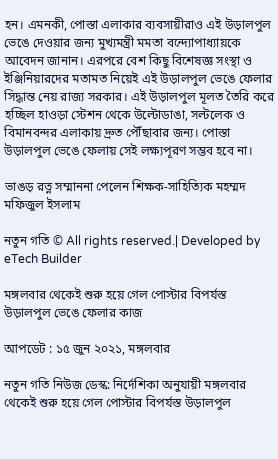হন। এমনকী, পোস্তা এলাকার ব্যবসায়ীরাও এই উড়ালপুল ভেঙে দেওয়ার জন্য মুখ্যমন্ত্রী মমতা বন্দ্যোপাধ্যায়কে আবেদন জানান। এরপরে বেশ কিছু বিশেষজ্ঞ সংস্থা ও ইঞ্জিনিয়ারদের মতামত নিয়েই এই উড়ালপুল ভেঙে ফেলার সিদ্ধান্ত নেয় রাজ্য সরকার। এই উড়ালপুল মূলত তৈরি করে হচ্ছিল হাওড়া স্টেশন থেকে উল্টোডাঙা, সল্টলেক ও বিমানবন্দর এলাকায় দ্রুত পৌঁছাবার জন্য। পোস্তা উড়ালপুল ভেঙে ফেলায় সেই লক্ষ্যপূরণ সম্ভব হবে না।

ভাঙড় রত্ন সম্মাননা পেলেন শিক্ষক-সাহিত্যিক মহম্মদ মফিজুল ইসলাম

নতুন গতি © All rights reserved.| Developed by eTech Builder

মঙ্গলবার থেকেই শুরু হয়ে গেল পোস্টার বিপর্যস্ত উড়ালপুল ভেঙে ফেলার কাজ

আপডেট : ১৫ জুন ২০২১, মঙ্গলবার

নতুন গতি নিউজ ডেস্ক: নির্দেশিকা অনুযায়ী মঙ্গলবার থেকেই শুরু হয়ে গেল পোস্টার বিপর্যস্ত উড়ালপুল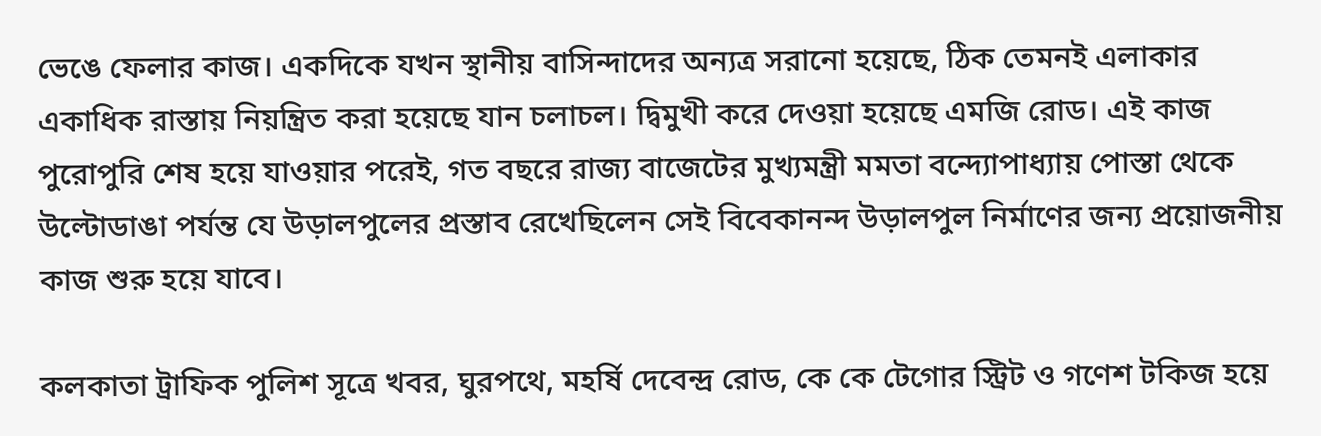ভেঙে ফেলার কাজ। একদিকে যখন স্থানীয় বাসিন্দাদের অন্যত্র সরানো হয়েছে, ঠিক তেমনই এলাকার একাধিক রাস্তায় নিয়ন্ত্রিত করা হয়েছে যান চলাচল। দ্বিমুখী করে দেওয়া হয়েছে এমজি রোড। এই কাজ পুরোপুরি শেষ হয়ে যাওয়ার পরেই, গত বছরে রাজ্য বাজেটের মুখ্যমন্ত্রী মমতা বন্দ্যোপাধ্যায় পোস্তা থেকে উল্টোডাঙা পর্যন্ত যে উড়ালপুলের প্রস্তাব রেখেছিলেন সেই বিবেকানন্দ উড়ালপুল নির্মাণের জন্য প্রয়োজনীয় কাজ শুরু হয়ে যাবে।

কলকাতা ট্রাফিক পুলিশ সূত্রে খবর, ঘুরপথে, মহর্ষি দেবেন্দ্র রোড, কে কে টেগোর স্ট্রিট ও গণেশ টকিজ হয়ে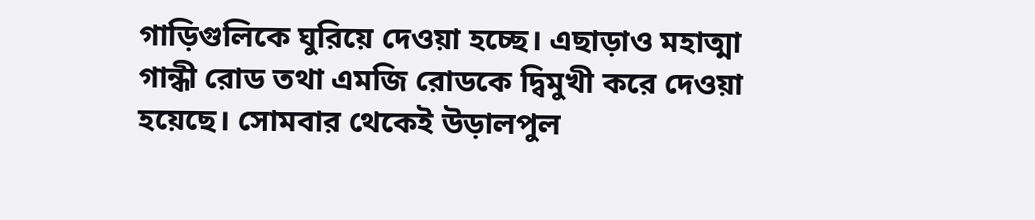গাড়িগুলিকে ঘুরিয়ে দেওয়া হচ্ছে। এছাড়াও মহাত্মা গান্ধী রোড তথা এমজি রোডকে দ্বিমুখী করে দেওয়া হয়েছে। সোমবার থেকেই উড়ালপুল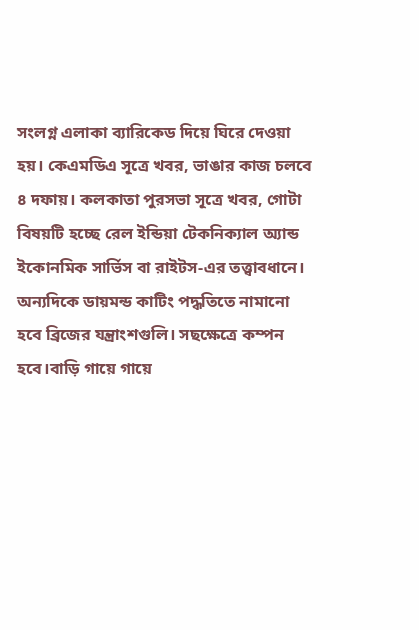সংলগ্ন এলাকা ব্যারিকেড দিয়ে ঘিরে দেওয়া হয়। কেএমডিএ সূত্রে খবর, ভাঙার কাজ চলবে ৪ দফায়। কলকাতা পুরসভা সূত্রে খবর, গোটা বিষয়টি হচ্ছে রেল ইন্ডিয়া টেকনিক্যাল অ্যান্ড ইকোনমিক সার্ভিস বা রাইটস-এর তত্ত্বাবধানে। অন্যদিকে ডায়মন্ড কাটিং পদ্ধতিতে নামানো হবে ব্রিজের যন্ত্রাংশগুলি। সছক্ষেত্রে কম্পন হবে।বাড়ি গায়ে গায়ে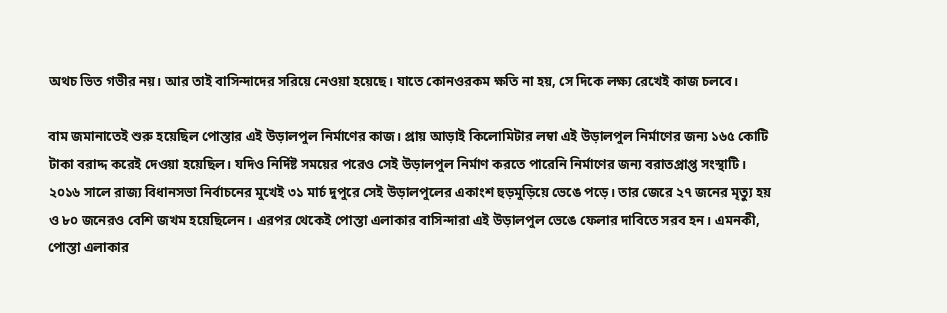অথচ ভিত গভীর নয়। আর তাই বাসিন্দাদের সরিয়ে নেওয়া হয়েছে। যাতে কোনওরকম ক্ষতি না হয়, সে দিকে লক্ষ্য রেখেই কাজ চলবে।

বাম জমানাতেই শুরু হয়েছিল পোস্তার এই উড়ালপুল নির্মাণের কাজ। প্রায় আড়াই কিলোমিটার লম্বা এই উড়ালপুল নির্মাণের জন্য ১৬৫ কোটি টাকা বরাদ্দ করেই দেওয়া হয়েছিল। যদিও নির্দিষ্ট সময়ের পরেও সেই উড়ালপুল নির্মাণ করতে পারেনি নির্মাণের জন্য বরাতপ্রাপ্ত সংস্থাটি। ২০১৬ সালে রাজ্য বিধানসভা নির্বাচনের মুখেই ৩১ মার্চ দুপুরে সেই উড়ালপুলের একাংশ হুড়মুড়িয়ে ভেঙে পড়ে। তার জেরে ২৭ জনের মৃত্যু হয় ও ৮০ জনেরও বেশি জখম হয়েছিলেন। এরপর থেকেই পোস্তা এলাকার বাসিন্দারা এই উড়ালপুল ভেঙে ফেলার দাবিতে সরব হন। এমনকী, পোস্তা এলাকার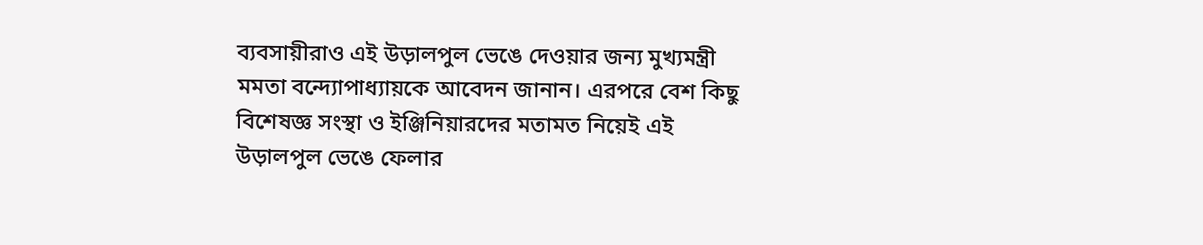ব্যবসায়ীরাও এই উড়ালপুল ভেঙে দেওয়ার জন্য মুখ্যমন্ত্রী মমতা বন্দ্যোপাধ্যায়কে আবেদন জানান। এরপরে বেশ কিছু বিশেষজ্ঞ সংস্থা ও ইঞ্জিনিয়ারদের মতামত নিয়েই এই উড়ালপুল ভেঙে ফেলার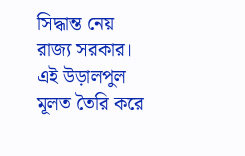সিদ্ধান্ত নেয় রাজ্য সরকার। এই উড়ালপুল মূলত তৈরি করে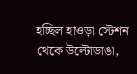হচ্ছিল হাওড়া স্টেশন থেকে উল্টোডাঙা,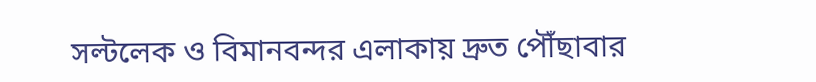সল্টলেক ও বিমানবন্দর এলাকায় দ্রুত পৌঁছাবার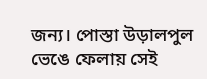জন্য। পোস্তা উড়ালপুল ভেঙে ফেলায় সেই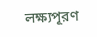লক্ষ্যপূরণ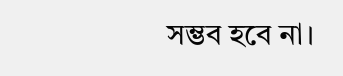সম্ভব হবে না।